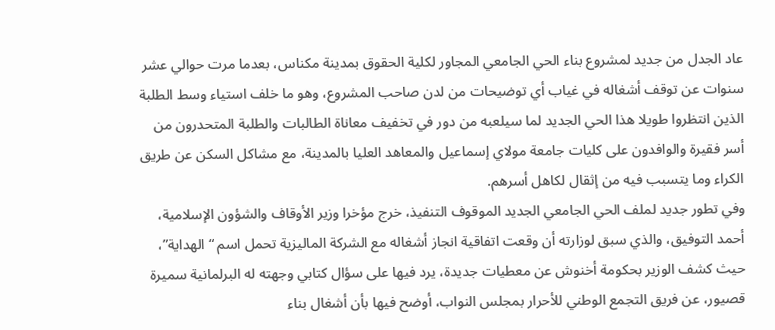عاد الجدل من جديد لمشروع بناء الحي الجامعي المجاور لكلية الحقوق بمدينة مكناس، بعدما مرت حوالي عشر سنوات عن توقف أشغاله في غياب أي توضيحات من لدن صاحب المشروع، وهو ما خلف استياء وسط الطلبة الذين انتظروا طويلا هذا الحي الجديد لما سيلعبه من دور في تخفيف معاناة الطالبات والطلبة المتحدرون من أسر فقيرة والوافدون على كليات جامعة مولاي إسماعيل والمعاهد العليا بالمدينة، مع مشاكل السكن عن طريق الكراء وما يتسبب فيه من إثقال لكاهل أسرهم.
وفي تطور جديد لملف الحي الجامعي الجديد الموقوف التنفيذ، خرج مؤخرا وزير الأوقاف والشؤون الإسلامية، أحمد التوفيق، والذي سبق لوزارته أن وقعت اتفاقية انجاز أشغاله مع الشركة الماليزية تحمل اسم “الهداية”، حيث كشف الوزير بحكومة أخنوش عن معطيات جديدة، يرد فيها على سؤال كتابي وجهته له البرلمانية سميرة قصيور، عن فريق التجمع الوطني للأحرار بمجلس النواب، أوضح فيها بأن أشغال بناء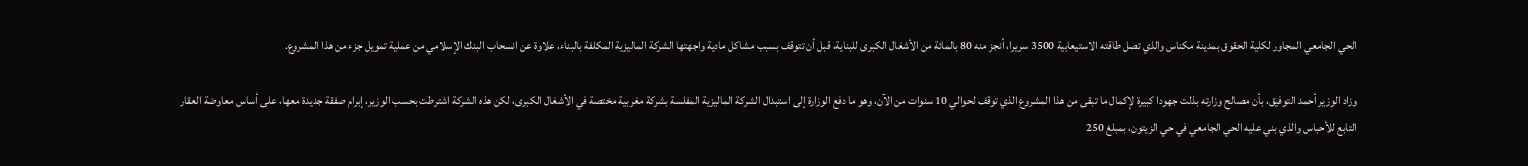الحي الجامعي المجاور لكلية الحقوق بمدينة مكناس والذي تصل طاقته الاستيعابية 3500 سريرا، أنجز منه 80 بالمائة من الأشغال الكبرى للبناية، قبل أن تتوقف بسبب مشاكل مادية واجهتها الشركة الماليزية المكلفة بالبناء، علاوة عن انسحاب البنك الإسلامي من عملية تمويل جزء من هذا المشروع.

وزاد الوزير أحمد التوفيق، بأن مصالح وزارته بذلت جهودا كبيرة لإكمال ما تبقى من هذا المشروع الذي توقف لحوالي 10 سنوات من الآن، وهو ما دفع الوزارة إلى استبدال الشركة الماليزية المفلسة بشركة مغربية مختصة في الأشغال الكبرى، لكن هذه الشركة اشترطت بحسب الوزير، إبرام صفقة جديدة معها، على أساس معاوضة العقار التابع للأحباس والذي بني عليه الحي الجامعي في حي الزيتون، بمبلغ 250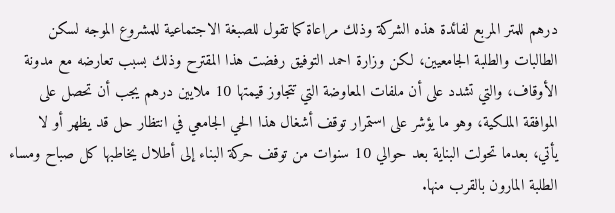درهم للمتر المربع لفائدة هذه الشركة وذلك مراعاة كما تقول للصبغة الاجتماعية للمشروع الموجه لسكن الطالبات والطلبة الجامعيين، لكن وزارة احمد التوفيق رفضت هذا المقترح وذلك بسبب تعارضه مع مدونة الأوقاف، والتي تشدد على أن ملفات المعاوضة التي تتجاوز قيمتها 10 ملايين درهم يجب أن تحصل على الموافقة الملكية، وهو ما يؤشر على استمرار توقف أشغال هذا الحي الجامعي في انتظار حل قد يظهر أو لا يأتي، بعدما تحولت البناية بعد حوالي 10 سنوات من توقف حركة البناء إلى أطلال يخاطبها كل صباح ومساء الطلبة المارون بالقرب منها.